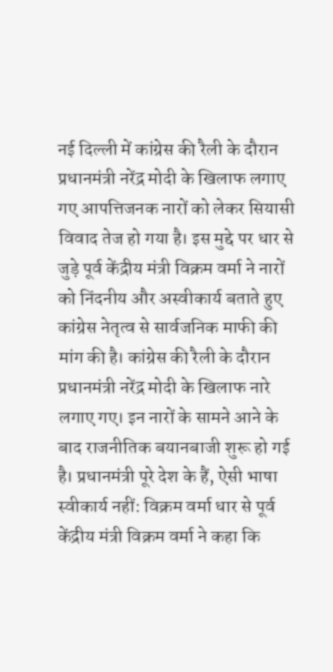नई दिल्ली में कांग्रेस की रैली के दौरान प्रधानमंत्री नरेंद्र मोदी के खिलाफ लगाए गए आपत्तिजनक नारों को लेकर सियासी विवाद तेज हो गया है। इस मुद्दे पर धार से जुड़े पूर्व केंद्रीय मंत्री विक्रम वर्मा ने नारों को निंदनीय और अस्वीकार्य बताते हुए कांग्रेस नेतृत्व से सार्वजनिक माफी की मांग की है। कांग्रेस की रैली के दौरान प्रधानमंत्री नरेंद्र मोदी के खिलाफ नारे लगाए गए। इन नारों के सामने आने के बाद राजनीतिक बयानबाजी शुरू हो गई है। प्रधानमंत्री पूरे देश के हैं, ऐसी भाषा स्वीकार्य नहीं: विक्रम वर्मा धार से पूर्व केंद्रीय मंत्री विक्रम वर्मा ने कहा कि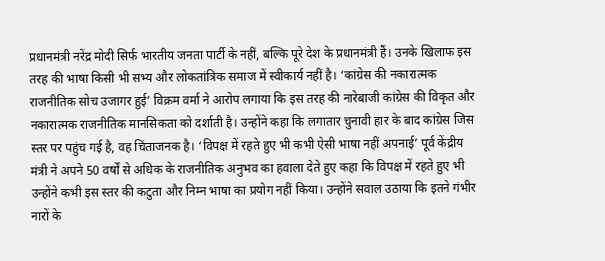प्रधानमंत्री नरेंद्र मोदी सिर्फ भारतीय जनता पार्टी के नहीं, बल्कि पूरे देश के प्रधानमंत्री हैं। उनके खिलाफ इस तरह की भाषा किसी भी सभ्य और लोकतांत्रिक समाज में स्वीकार्य नहीं है। ‘कांग्रेस की नकारात्मक राजनीतिक सोच उजागर हुई’ विक्रम वर्मा ने आरोप लगाया कि इस तरह की नारेबाजी कांग्रेस की विकृत और नकारात्मक राजनीतिक मानसिकता को दर्शाती है। उन्होंने कहा कि लगातार चुनावी हार के बाद कांग्रेस जिस स्तर पर पहुंच गई है, वह चिंताजनक है। ‘विपक्ष में रहते हुए भी कभी ऐसी भाषा नहीं अपनाई’ पूर्व केंद्रीय मंत्री ने अपने 50 वर्षों से अधिक के राजनीतिक अनुभव का हवाला देते हुए कहा कि विपक्ष में रहते हुए भी उन्होंने कभी इस स्तर की कटुता और निम्न भाषा का प्रयोग नहीं किया। उन्होंने सवाल उठाया कि इतने गंभीर नारों के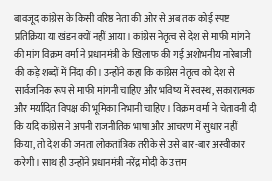बावजूद कांग्रेस के किसी वरिष्ठ नेता की ओर से अब तक कोई स्पष्ट प्रतिक्रिया या खंडन क्यों नहीं आया। कांग्रेस नेतृत्व से देश से माफी मांगने की मांग विक्रम वर्मा ने प्रधानमंत्री के खिलाफ की गई अशोभनीय नारेबाजी की कड़े शब्दों में निंदा की। उन्होंने कहा कि कांग्रेस नेतृत्व को देश से सार्वजनिक रूप से माफी मांगनी चाहिए और भविष्य में स्वस्थ, सकारात्मक और मर्यादित विपक्ष की भूमिका निभानी चाहिए। विक्रम वर्मा ने चेतावनी दी कि यदि कांग्रेस ने अपनी राजनीतिक भाषा और आचरण में सुधार नहीं किया, तो देश की जनता लोकतांत्रिक तरीके से उसे बार-बार अस्वीकार करेगी। साथ ही उन्होंने प्रधानमंत्री नरेंद्र मोदी के उत्तम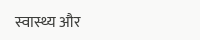स्वास्थ्य और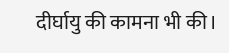दीर्घायु की कामना भी की।